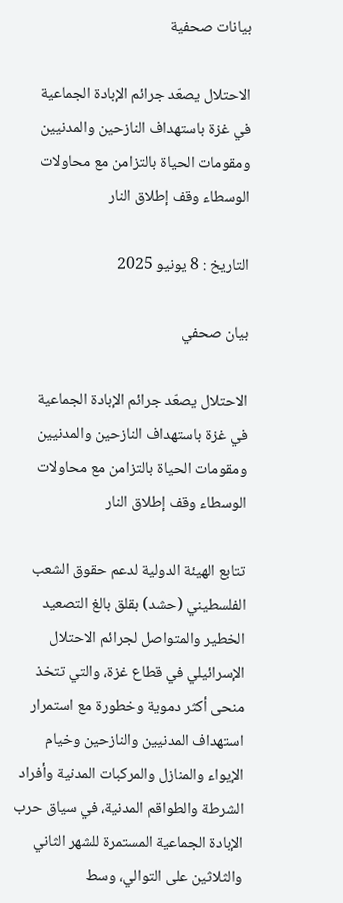بيانات صحفية

الاحتلال يصعّد جرائم الإبادة الجماعية في غزة باستهداف النازحين والمدنيين ومقومات الحياة بالتزامن مع محاولات الوسطاء وقف إطلاق النار

التاريخ : 8 يونيو 2025

بيان صحفي

الاحتلال يصعّد جرائم الإبادة الجماعية في غزة باستهداف النازحين والمدنيين ومقومات الحياة بالتزامن مع محاولات الوسطاء وقف إطلاق النار

تتابع الهيئة الدولية لدعم حقوق الشعب الفلسطيني (حشد) بقلق بالغ التصعيد الخطير والمتواصل لجرائم الاحتلال الإسرائيلي في قطاع غزة، والتي تتخذ منحى أكثر دموية وخطورة مع استمرار استهداف المدنيين والنازحين وخيام الإيواء والمنازل والمركبات المدنية وأفراد الشرطة والطواقم المدنية، في سياق حرب الإبادة الجماعية المستمرة للشهر الثاني والثلاثين على التوالي، وسط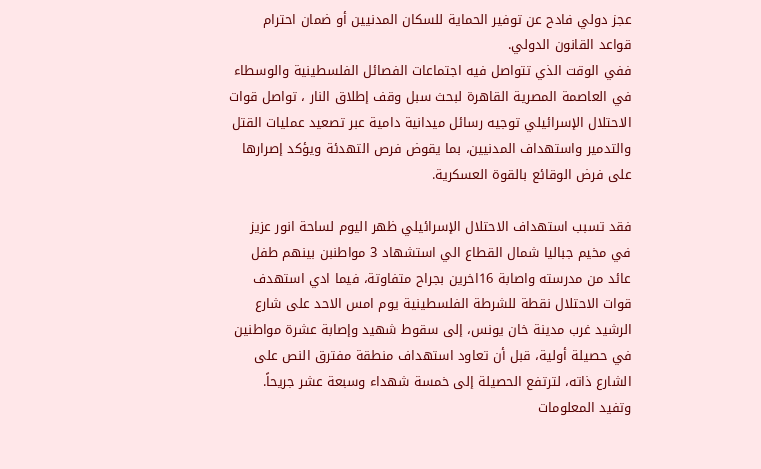عجز دولي فادح عن توفير الحماية للسكان المدنيين أو ضمان احترام قواعد القانون الدولي.
ففي الوقت الذي تتواصل فيه اجتماعات الفصائل الفلسطينية والوسطاء في العاصمة المصرية القاهرة لبحث سبل وقف إطلاق النار ، تواصل قوات الاحتلال الإسرائيلي توجيه رسائل ميدانية دامية عبر تصعيد عمليات القتل والتدمير واستهداف المدنيين، بما يقوض فرص التهدئة ويؤكد إصرارها على فرض الوقائع بالقوة العسكرية.

فقد تسبب استهداف الاحتلال الإسرائيلي ظهر اليوم لساحة انور عزيز في مخيم جباليا شمال القطاع الي استشهاد 3 مواطنبن بينهم طفل عائد من مدرسته واصابة 16اخرين بجراح متفاوتة، فيما ادي استهدف قوات الاحتلال نقطة للشرطة الفلسطينية يوم امس الاحد على شارع الرشيد غرب مدينة خان يونس، إلى سقوط شهيد وإصابة عشرة مواطنين في حصيلة أولية، قبل أن تعاود استهداف منطقة مفترق النص على الشارع ذاته، لترتفع الحصيلة إلى خمسة شهداء وسبعة عشر جريحاً. وتفيد المعلومات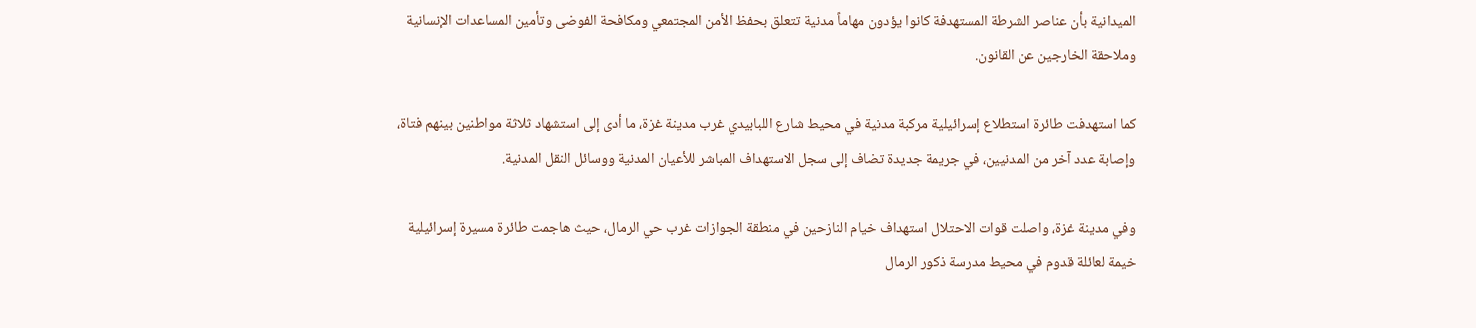الميدانية بأن عناصر الشرطة المستهدفة كانوا يؤدون مهاماً مدنية تتعلق بحفظ الأمن المجتمعي ومكافحة الفوضى وتأمين المساعدات الإنسانية وملاحقة الخارجين عن القانون.

كما استهدفت طائرة استطلاع إسرائيلية مركبة مدنية في محيط شارع اللبابيدي غرب مدينة غزة، ما أدى إلى استشهاد ثلاثة مواطنين بينهم فتاة، وإصابة عدد آخر من المدنيين، في جريمة جديدة تضاف إلى سجل الاستهداف المباشر للأعيان المدنية ووسائل النقل المدنية.

وفي مدينة غزة، واصلت قوات الاحتلال استهداف خيام النازحين في منطقة الجوازات غرب حي الرمال، حيث هاجمت طائرة مسيرة إسرائيلية خيمة لعائلة قدوم في محيط مدرسة ذكور الرمال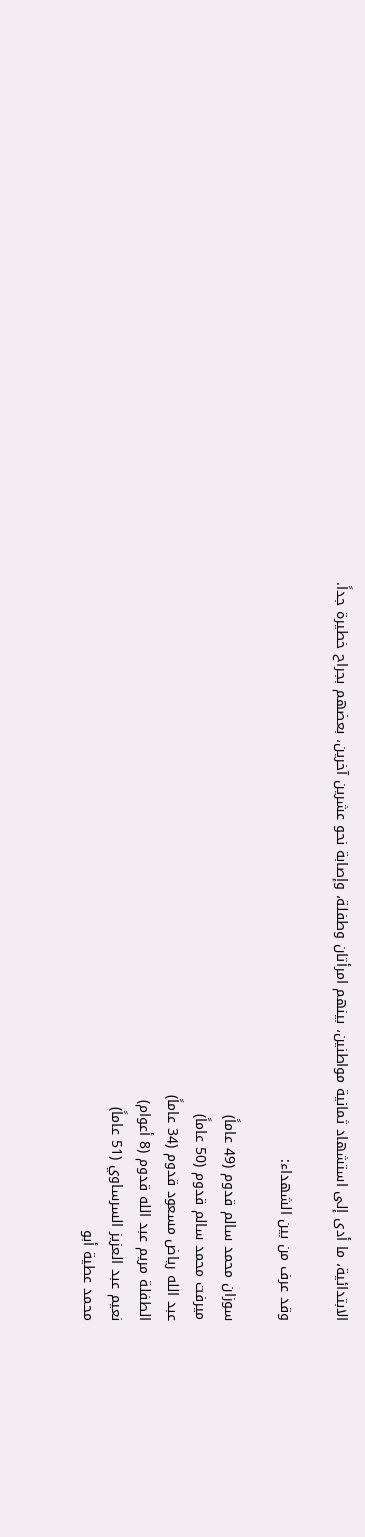الابتدائية، ما أدى إلى استشهاد ثمانية مواطنين، بينهم امرأتان وطفلة، وإصابة نحو عشرين آخرين، بعضهم بجراح خطيرة جداً.

وقد عرف من بين الشهداء:

سوزان محمد سالم قدوم (49 عاماً)
ميرفت محمد سالم قدوم (50 عاماً)
عبد الله رياض مسعود قدوم (34 عاماً)
الطفلة مريم عبد الله قدوم (8 أعوام)
نعيم عبد العزيز السرساوي (51 عاماً)
محمد عطية أبو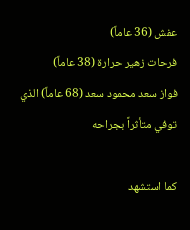عفش (36 عاماً)
فرحات زهير حرارة (38 عاماً)
فواز سعد محمود سعد (68 عاماً) الذي توفي متأثراً بجراحه

كما استشهد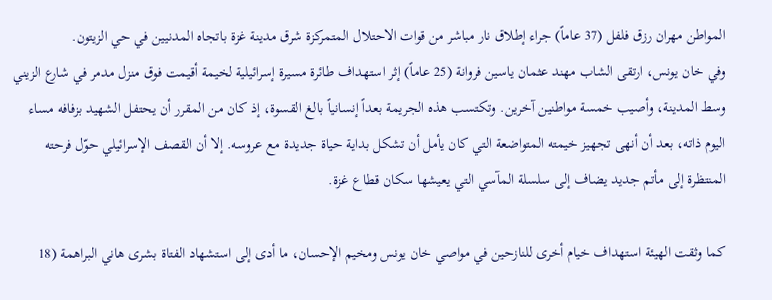المواطن مهران رزق فلفل (37 عاماً) جراء إطلاق نار مباشر من قوات الاحتلال المتمركزة شرق مدينة غزة باتجاه المدنيين في حي الزيتون.
وفي خان يونس، ارتقى الشاب مهند عثمان ياسين فروانة (25 عاماً) إثر استهداف طائرة مسيرة إسرائيلية لخيمة أقيمت فوق منزل مدمر في شارع الزيني وسط المدينة، وأصيب خمسة مواطنين آخرين. وتكتسب هذه الجريمة بعداً إنسانياً بالغ القسوة، إذ كان من المقرر أن يحتفل الشهيد بزفافه مساء اليوم ذاته، بعد أن أنهى تجهيز خيمته المتواضعة التي كان يأمل أن تشكل بداية حياة جديدة مع عروسه. إلا أن القصف الإسرائيلي حوّل فرحته المنتظرة إلى مأتم جديد يضاف إلى سلسلة المآسي التي يعيشها سكان قطاع غزة.

كما وثقت الهيئة استهداف خيام أخرى للنازحين في مواصي خان يونس ومخيم الإحسان، ما أدى إلى استشهاد الفتاة بشرى هاني البراهمة (18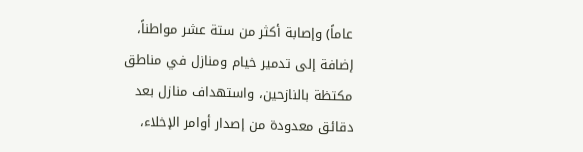عاماً) وإصابة أكثر من ستة عشر مواطناً، إضافة إلى تدمير خيام ومنازل في مناطق مكتظة بالنازحين، واستهداف منازل بعد دقائق معدودة من إصدار أوامر الإخلاء،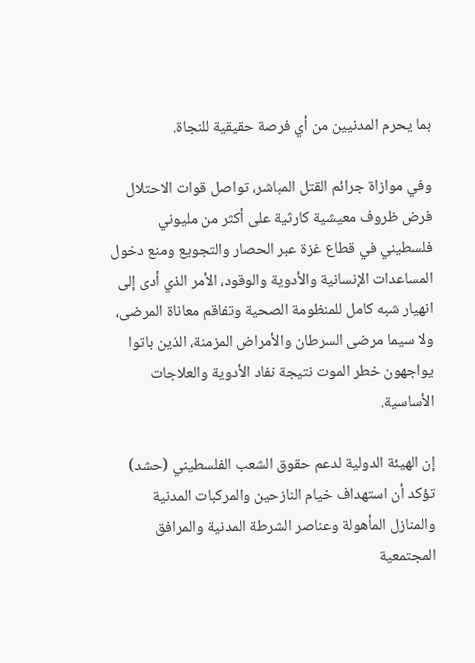بما يحرم المدنيين من أي فرصة حقيقية للنجاة.

وفي موازاة جرائم القتل المباشر، تواصل قوات الاحتلال فرض ظروف معيشية كارثية على أكثر من مليوني فلسطيني في قطاع غزة عبر الحصار والتجويع ومنع دخول المساعدات الإنسانية والأدوية والوقود، الأمر الذي أدى إلى انهيار شبه كامل للمنظومة الصحية وتفاقم معاناة المرضى، ولا سيما مرضى السرطان والأمراض المزمنة، الذين باتوا يواجهون خطر الموت نتيجة نفاد الأدوية والعلاجات الأساسية.

إن الهيئة الدولية لدعم حقوق الشعب الفلسطيني (حشد) تؤكد أن استهداف خيام النازحين والمركبات المدنية والمنازل المأهولة وعناصر الشرطة المدنية والمرافق المجتمعية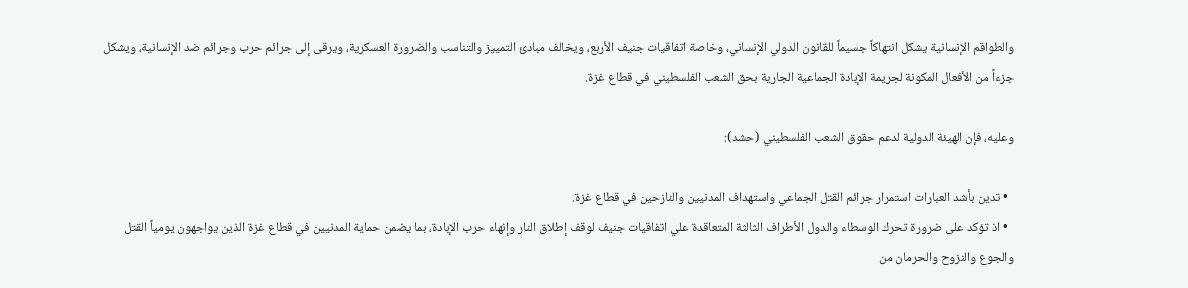والطواقم الإنسانية يشكل انتهاكاً جسيماً للقانون الدولي الإنساني، وخاصة اتفاقيات جنيف الأربع، ويخالف مبادئ التمييز والتناسب والضرورة العسكرية، ويرقى إلى جرائم حرب وجرائم ضد الإنسانية، ويشكل جزءاً من الأفعال المكونة لجريمة الإبادة الجماعية الجارية بحق الشعب الفلسطيني في قطاع غزة.

وعليه، فإن الهيئة الدولية لدعم حقوق الشعب الفلسطيني (حشد):

  • تدين بأشد العبارات استمرار جرائم القتل الجماعي واستهداف المدنيين والنازحين في قطاع غزة.
  • اذ تؤكد على ضرورة تحرك الوسطاء والدول الأطراف الثالثة المتعاقدة علي اتفاقيات جنيف لوقف إطلاق النار وإنهاء حرب الإبادة، بما يضمن حماية المدنيين في قطاع غزة الذين يواجهون يومياً القتل والجوع والنزوح والحرمان من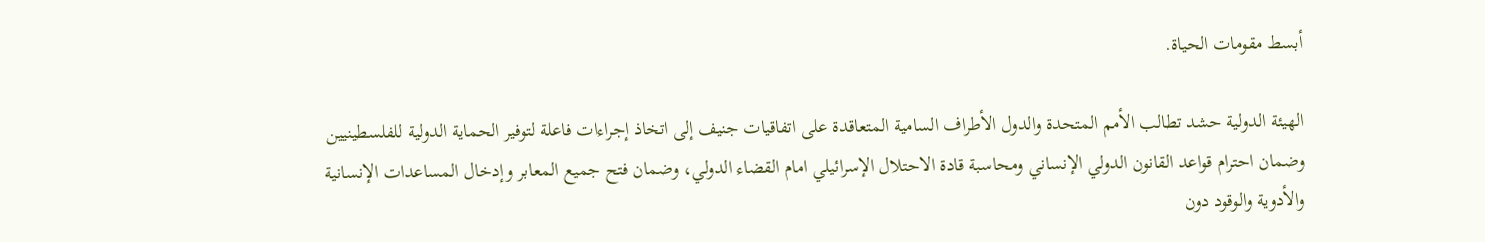أبسط مقومات الحياة.

الهيئة الدولية حشد تطالب الأمم المتحدة والدول الأطراف السامية المتعاقدة على اتفاقيات جنيف إلى اتخاذ إجراءات فاعلة لتوفير الحماية الدولية للفلسطينيين وضمان احترام قواعد القانون الدولي الإنساني ومحاسبة قادة الاحتلال الإسرائيلي امام القضاء الدولي، وضمان فتح جميع المعابر وإدخال المساعدات الإنسانية والأدوية والوقود دون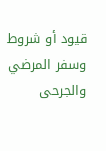قيود أو شروط وسفر المرضي والجرحى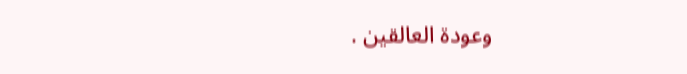وعودة العالقين .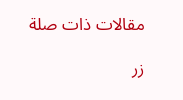مقالات ذات صلة

زر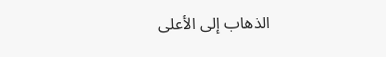الذهاب إلى الأعلى